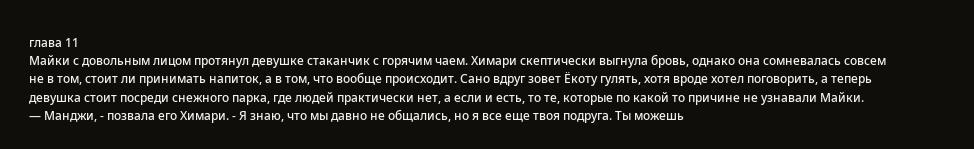глава 11
Майки с довольным лицом протянул девушке стаканчик с горячим чаем. Химари скептически выгнула бровь, однако она сомневалась совсем не в том, стоит ли принимать напиток, а в том, что вообще происходит. Сано вдруг зовет Ëкоту гулять, хотя вроде хотел поговорить, а теперь девушка стоит посреди снежного парка, где людей практически нет, а если и есть, то те, которые по какой то причине не узнавали Майки.
— Манджи, - позвала его Химари. - Я знаю, что мы давно не общались, но я все еще твоя подруга. Ты можешь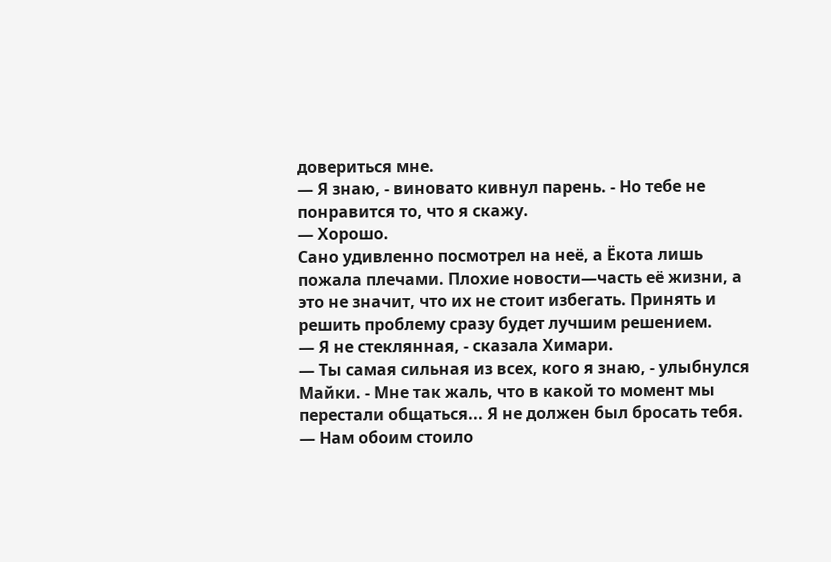довериться мне.
— Я знаю, - виновато кивнул парень. - Но тебе не понравится то, что я скажу.
— Хорошо.
Сано удивленно посмотрел на неё, а Ëкота лишь пожала плечами. Плохие новости—часть её жизни, а это не значит, что их не стоит избегать. Принять и решить проблему сразу будет лучшим решением.
— Я не стеклянная, - сказала Химари.
— Ты самая сильная из всех, кого я знаю, - улыбнулся Майки. - Мне так жаль, что в какой то момент мы перестали общаться... Я не должен был бросать тебя.
— Нам обоим стоило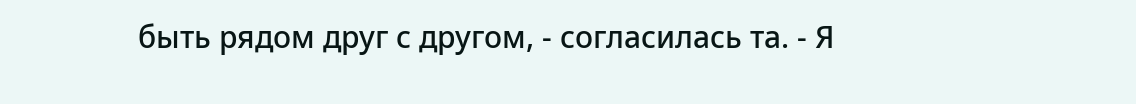быть рядом друг с другом, - согласилась та. - Я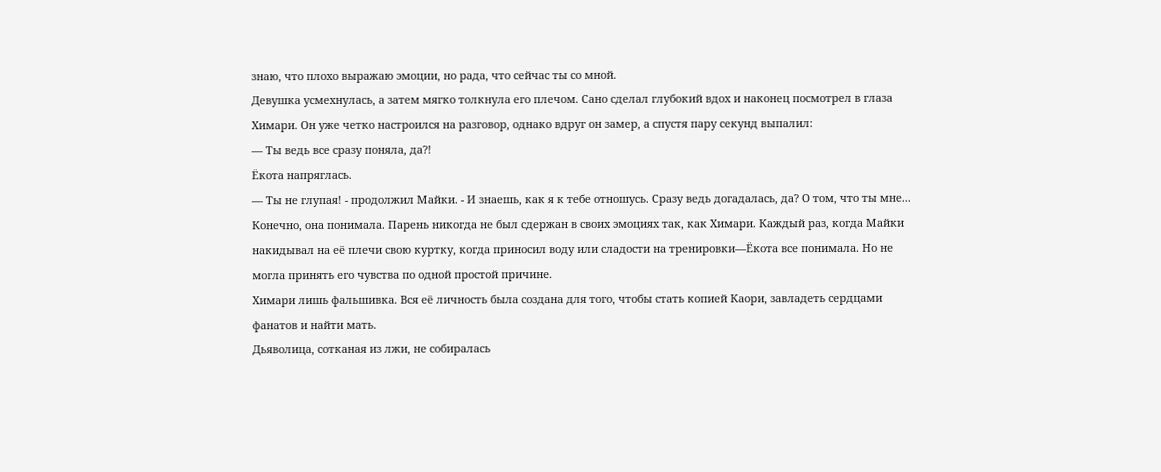знаю, что плохо выражаю эмоции, но рада, что сейчас ты со мной.
Девушка усмехнулась, а затем мягко толкнула его плечом. Сано сделал глубокий вдох и наконец посмотрел в глаза Химари. Он уже четко настроился на разговор, однако вдруг он замер, а спустя пару секунд выпалил:
— Ты ведь все сразу поняла, да?!
Ëкота напряглась.
— Ты не глупая! - продолжил Майки. - И знаешь, как я к тебе отношусь. Сразу ведь догадалась, да? О том, что ты мне...
Конечно, она понимала. Парень никогда не был сдержан в своих эмоциях так, как Химари. Каждый раз, когда Майки накидывал на её плечи свою куртку, когда приносил воду или сладости на тренировки—Ëкота все понимала. Но не могла принять его чувства по одной простой причине.
Химари лишь фальшивка. Вся её личность была создана для того, чтобы стать копией Каори, завладеть сердцами фанатов и найти мать.
Дьяволица, сотканая из лжи, не собиралась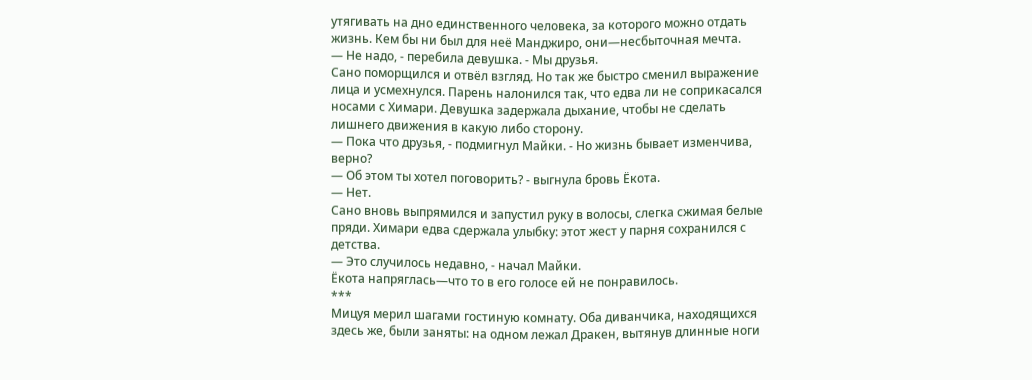утягивать на дно единственного человека, за которого можно отдать жизнь. Кем бы ни был для неё Манджиро, они—несбыточная мечта.
— Не надо, - перебила девушка. - Мы друзья.
Сано поморщился и отвёл взгляд. Но так же быстро сменил выражение лица и усмехнулся. Парень налонился так, что едва ли не соприкасался носами с Химари. Девушка задержала дыхание, чтобы не сделать лишнего движения в какую либо сторону.
— Пока что друзья, - подмигнул Майки. - Но жизнь бывает изменчива, верно?
— Об этом ты хотел поговорить? - выгнула бровь Ëкота.
— Нет.
Сано вновь выпрямился и запустил руку в волосы, слегка сжимая белые пряди. Химари едва сдержала улыбку: этот жест у парня сохранился с детства.
— Это случилось недавно, - начал Майки.
Ëкота напряглась—что то в его голосе ей не понравилось.
***
Мицуя мерил шагами гостиную комнату. Оба диванчика, находящихся здесь же, были заняты: на одном лежал Дракен, вытянув длинные ноги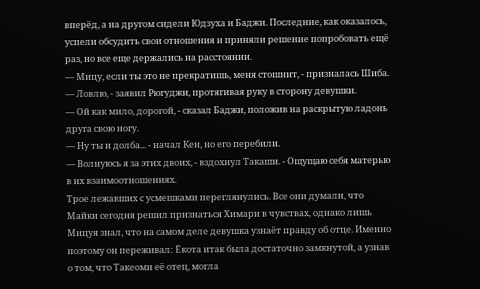вперёд, а на другом сидели Юдзуха и Баджи. Последние, как оказалось, успели обсудить свои отношения и приняли решение попробовать ещё раз, но все еще держались на расстоянии.
— Мицу, если ты это не прекратишь, меня стошнит, - призналась Шиба.
— Ловлю, - заявил Рюгуджи, протягивая руку в сторону девушки.
— Ой как мило, дорогой, - сказал Баджи, положив на раскрытую ладонь друга свою ногу.
— Ну ты и долба... - начал Кен, но его перебили.
— Волнуюсь я за этих двоих, - вздохнул Такаши. - Ощущаю себя матерью в их взаимоотношениях.
Трое лежавших с усмешками переглянулись. Все они думали, что Майки сегодня решил признаться Химари в чувствах, однако лишь Мицуя знал, что на самом деле девушка узнаёт правду об отце. Именно поэтому он переживал: Ëкота итак была достаточно замкнутой, а узнав о том, что Такеоми её отец, могла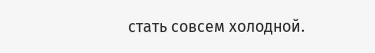стать совсем холодной.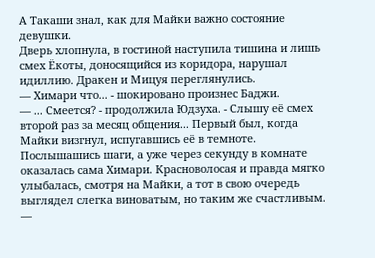А Такаши знал, как для Майки важно состояние девушки.
Дверь хлопнула, в гостиной наступила тишина и лишь смех Ëкоты, доносящийся из коридора, нарушал идиллию. Дракен и Мицуя переглянулись.
— Химари что... - шокировано произнес Баджи.
— ... Смеется? - продолжила Юдзуха. - Слышу её смех второй раз за месяц общения... Первый был, когда Майки визгнул, испугавшись её в темноте.
Послышашись шаги, а уже через секунду в комнате оказалась сама Химари. Красноволосая и правда мягко улыбалась, смотря на Майки, а тот в свою очередь выглядел слегка виноватым, но таким же счастливым.
—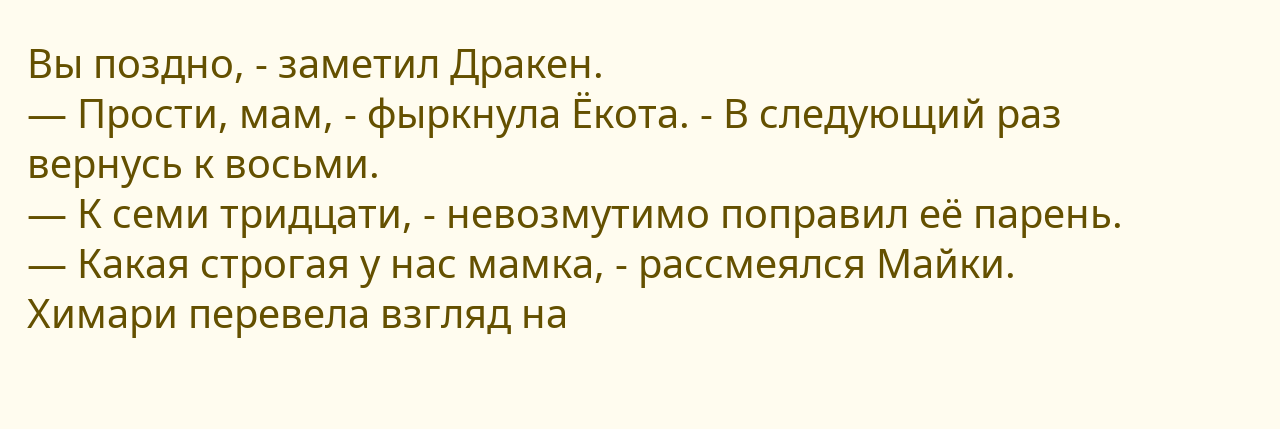Вы поздно, - заметил Дракен.
— Прости, мам, - фыркнула Ëкота. - В следующий раз вернусь к восьми.
— К семи тридцати, - невозмутимо поправил её парень.
— Какая строгая у нас мамка, - рассмеялся Майки.
Химари перевела взгляд на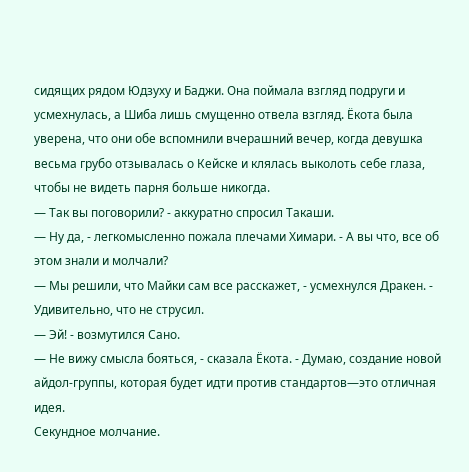сидящих рядом Юдзуху и Баджи. Она поймала взгляд подруги и усмехнулась, а Шиба лишь смущенно отвела взгляд. Ëкота была уверена, что они обе вспомнили вчерашний вечер, когда девушка весьма грубо отзывалась о Кейске и клялась выколоть себе глаза, чтобы не видеть парня больше никогда.
— Так вы поговорили? - аккуратно спросил Такаши.
— Ну да, - легкомысленно пожала плечами Химари. - А вы что, все об этом знали и молчали?
— Мы решили, что Майки сам все расскажет, - усмехнулся Дракен. - Удивительно, что не струсил.
— Эй! - возмутился Сано.
— Не вижу смысла бояться, - сказала Ëкота. - Думаю, создание новой айдол-группы, которая будет идти против стандартов—это отличная идея.
Секундное молчание.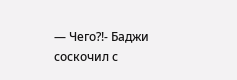— Чего?!- Баджи соскочил с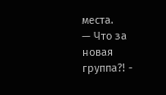места.
— Что за новая группа?! -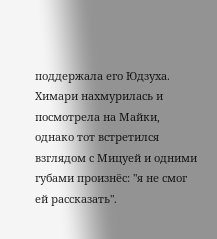поддержала его Юдзуха.
Химари нахмурилась и посмотрела на Майки, однако тот встретился взглядом с Мицуей и одними губами произнёс: "я не смог ей рассказать".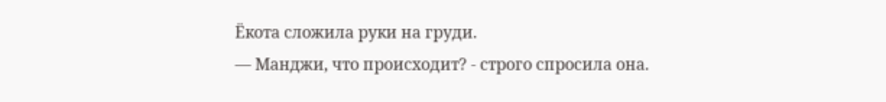Ëкота сложила руки на груди.
— Манджи, что происходит? - строго спросила она.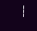___